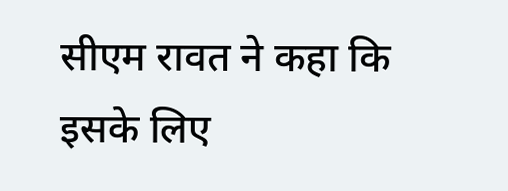सीएम रावत ने कहा कि इसके लिए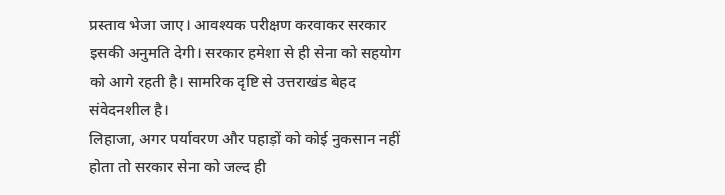प्रस्ताव भेजा जाए। आवश्यक परीक्षण करवाकर सरकार इसकी अनुमति देगी। सरकार हमेशा से ही सेना को सहयोग को आगे रहती है। सामरिक दृष्टि से उत्तराखंड बेहद संवेदनशील है।
लिहाजा, अगर पर्यावरण और पहाड़ों को कोई नुकसान नहीं होता तो सरकार सेना को जल्द ही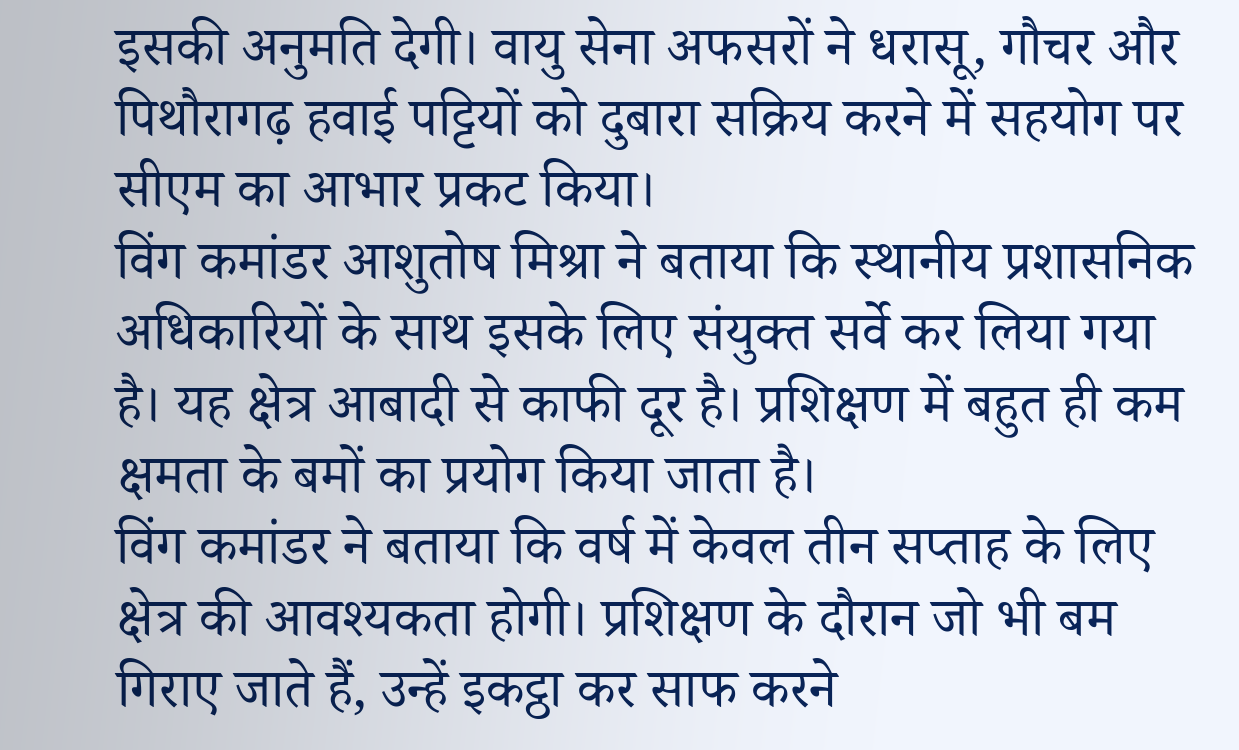इसकी अनुमति देगी। वायु सेना अफसरों ने धरासू, गौचर और पिथौरागढ़ हवाई पट्टियों को दुबारा सक्रिय करने में सहयोग पर सीएम का आभार प्रकट किया।
विंग कमांडर आशुतोष मिश्रा ने बताया कि स्थानीय प्रशासनिक अधिकारियों के साथ इसके लिए संयुक्त सर्वे कर लिया गया है। यह क्षेत्र आबादी से काफी दूर है। प्रशिक्षण में बहुत ही कम क्षमता के बमों का प्रयोग किया जाता है।
विंग कमांडर ने बताया कि वर्ष में केवल तीन सप्ताह के लिए क्षेत्र की आवश्यकता होगी। प्रशिक्षण के दौरान जो भी बम गिराए जाते हैं, उन्हें इकट्ठा कर साफ करने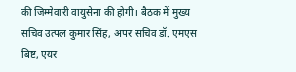की जिम्मेवारी वायुसेना की होगी। बैठक में मुख्य सचिव उत्पल कुमार सिंह, अपर सचिव डॉ. एमएस बिष्ट, एयर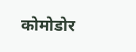कोमोडोर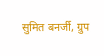सुमित बनर्जी, ग्रुप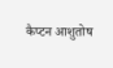कैप्टन आशुतोष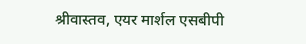श्रीवास्तव, एयर मार्शल एसबीपी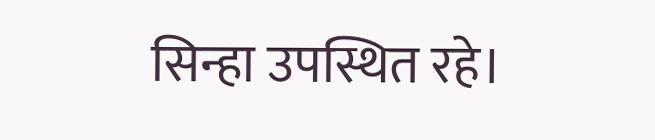सिन्हा उपस्थित रहे।